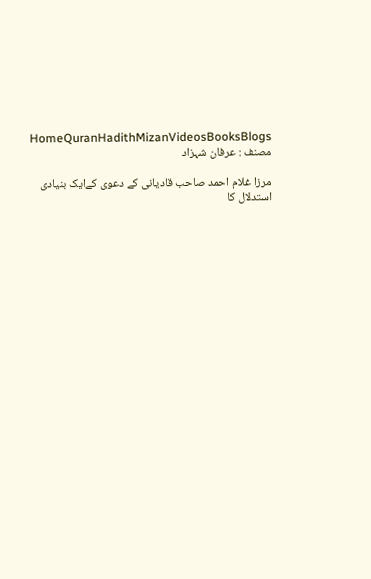HomeQuranHadithMizanVideosBooksBlogs
مصنف : عرفان شہزاد

مرزا غلام احمد صاحب قادیانی کے دعوی کےایک بنیادی استدلال کا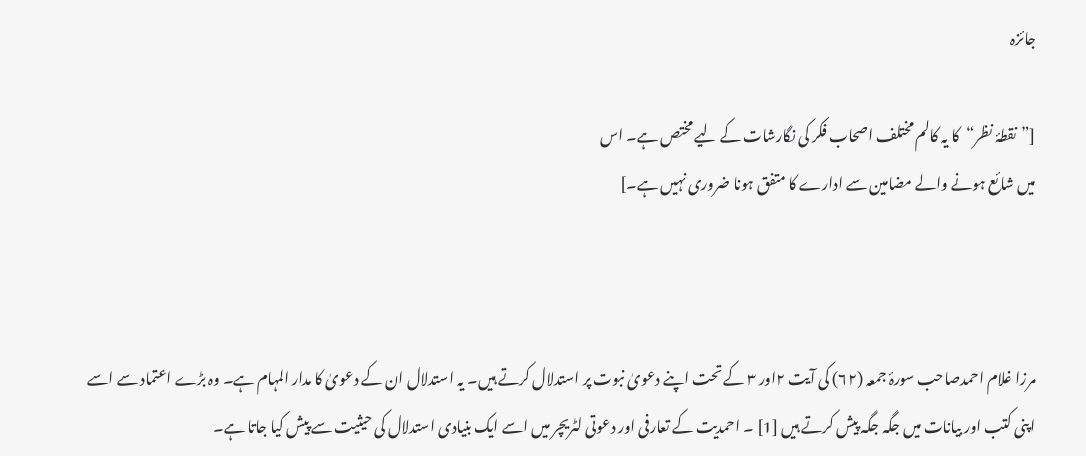جائزہ

[”نقطۂ نظر“  کا یہ کالم مختلف اصحاب فکر کی نگارشات کے لیے مختص ہے۔ اس
میں شائع ہونے والے مضامین سے ادارے کا متفق ہونا ضروری نہیں ہے۔]



مرزا غلام احمدصاحب سورۂ جمعہ (۶۲) کی آیت ۲اور ۳ کے تحت اپنے دعویٰ نبوت پر استدلال کرتے ہیں۔ یہ استدلال ان کے دعویٰ کا مدار المہام ہے۔ وہ بڑے اعتماد سے اسے اپنی کتب اور بیانات میں جگہ جگہ پیش کرتے ہیں [1] ۔ احمدیت کے تعارفی اور دعوتی لٹریچر میں اسے ایک بنیادی استدلال کی حیثیت سے پیش کیا جاتا ہے۔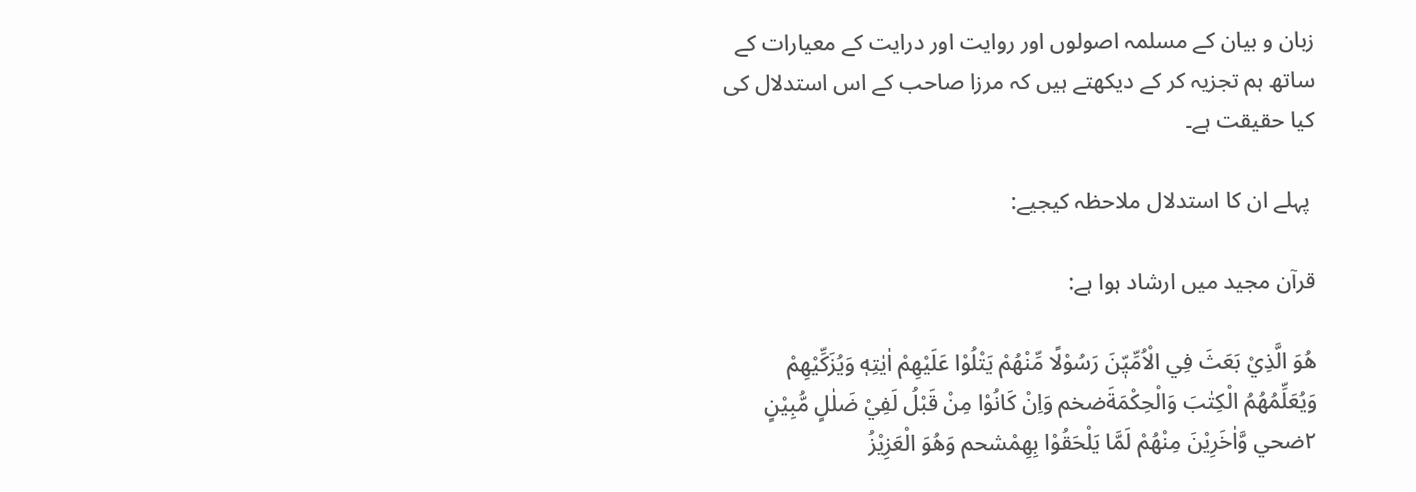زبان و بیان کے مسلمہ اصولوں اور روایت اور درایت کے معیارات کے ساتھ ہم تجزیہ کر کے دیکھتے ہیں کہ مرزا صاحب کے اس استدلال کی کیا حقیقت ہے۔

 پہلے ان کا استدلال ملاحظہ کیجیے:

قرآن مجید میں ارشاد ہوا ہے:

هُوَ الَّذِيْ بَعَثَ فِي الْاُمِّيّٖنَ رَسُوْلًا مِّنْهُمْ يَتْلُوْا عَلَيْهِمْ اٰيٰتِهٖ وَيُزَكِّيْهِمْ وَيُعَلِّمُهُمُ الْكِتٰبَ وَالْحِكْمَةَضخم وَاِنْ كَانُوْا مِنْ قَبْلُ لَفِيْ ضَلٰلٍ مُّبِيْنٍ ٢ضحي وَّاٰخَرِيْنَ مِنْهُمْ لَمَّا يَلْحَقُوْا بِهِمْشحم وَهُوَ الْعَزِيْزُ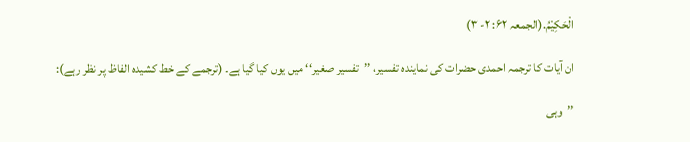الْحَكِيْمُ.(الجمعہ ۶۲: ۲- ۳)

ان آیات کا ترجمہ احمدی حضرات کی نمایندہ تفسیر، ’’تفسیر صغیر‘‘ میں یوں کیا گیا ہے۔ (ترجمے کے خط کشیدہ الفاظ پر نظر رہے):

’’وہی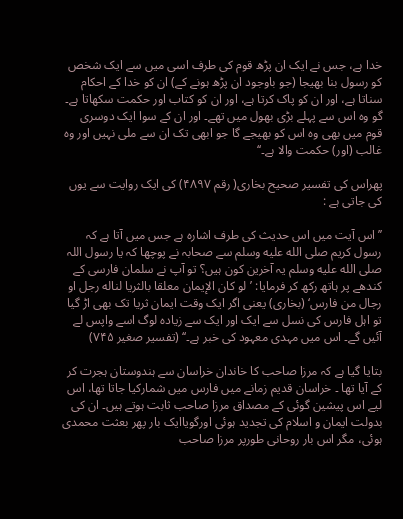خدا ہے، جس نے ایک ان پڑھ قوم کی طرف اسی میں سے ایک شخص کو رسول بنا بھیجا (جو باوجود ان پڑھ ہونے کے) ان کو خدا کے احکام سناتا ہے، اور ان کو پاک کرتا ہے، اور ان کو کتاب اور حکمت سکھاتا ہے۔ گو وہ اس سے پہلے بڑی بھول میں تھے۔ اور ان کے سوا ایک دوسری قوم میں بھی وہ اس کو بھیجے گا جو ابھی تک ان سے ملی نہیں اور وہ غالب (اور) حکمت والا ہے۔‘‘

پھراس کی تفسیر صحیح بخاری( رقم ۴۸۹۷) کی ایک روایت سے یوں کی جاتی ہے :

’’اس آیت میں اس حدیث کی طرف اشارہ ہے جس میں آتا ہے کہ رسول کریم صلى الله عليه وسلم سے صحابہ نے پوچھا کہ یا رسول اللہ صلى الله عليه وسلم یہ آخرین کون ہیں؟ تو آپ نے سلمان فارسی کے کندھے پر ہاتھ رکھ کر فرمایا: ’لو كان الإيمان معلقا بالثريا لناله رجل او رجال من فارس‘ (بخاری) یعنی اگر ایک وقت ایمان ثریا تک بھی اڑ گیا تو اہل فارس کی نسل سے ایک اور ایک سے زیادہ لوگ اسے واپس لے آئیں گے۔ اس میں مہدی معہود کی خبر ہے۔‘‘ (تفسیر صغیر ۷۴۵)

بتایا گیا ہے کہ مرزا صاحب کا خاندان خراسان سے ہندوستان ہجرت کر کے آیا تھا ۔ خراسان قدیم زمانے میں فارس میں شمارکیا جاتا تھا، اس لیے اس پیشین گوئی کے مصداق مرزا صاحب ثابت ہوتے ہیں۔ ان کی بدولت ایمان و اسلام کی تجدید ہوئی اورگویاایک بار پھر بعثت محمدی ہوئی، مگر اس بار روحانی طورپر مرزا صاحب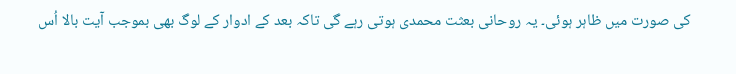کی صورت میں ظاہر ہوئی۔ یہ روحانی بعثت محمدی ہوتی رہے گی تاکہ بعد کے ادوار کے لوگ بھی بموجب آیت بالا اُس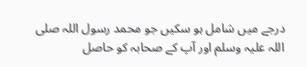درجے میں شامل ہو سکیں جو محمد رسول اللہ صلی اللہ علیہ وسلم اور آپ کے صحابہ کو حاصل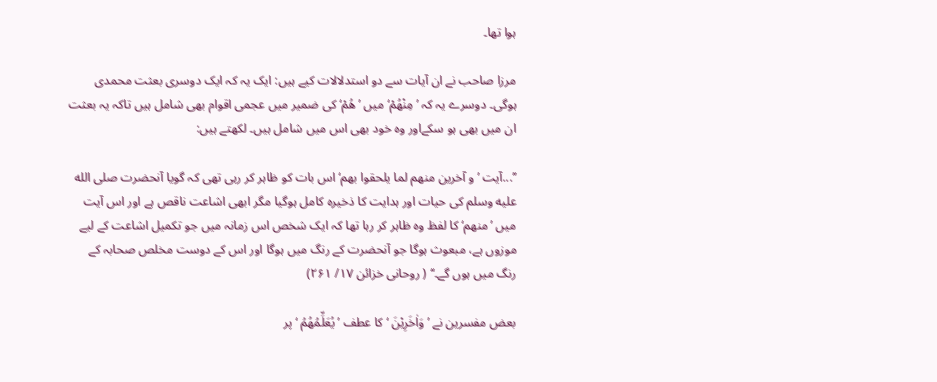ہوا تھا۔

مرزا صاحب نے ان آیات سے دو استدلالات کیے ہیں: ایک یہ کہ ایک دوسری بعثت محمدی ہوگی۔ دوسرے یہ کہ ’مِنْهُمْ‘ میں ’هُمْ‘ کی ضمیر میں عجمی اقوام بھی شامل ہیں تاکہ یہ بعثت ان میں بھی ہو سکےاور وہ خود بھی اس میں شامل ہیں۔ لکھتے ہیں:

’’...آیت ’و آخرین منھم لما یلحقوا بھم‘ اس بات کو ظاہر کر رہی تھی کہ گویا آنحضرت صلى الله عليه وسلم کی حیات اور ہدایت کا ذخیرہ کامل ہوگیا مگر ابھی اشاعت ناقص ہے اور اس آیت میں ’منھم‘ کا لفظ وہ ظاہر کر رہا تھا کہ ایک شخص اس زمانہ میں جو تکمیل اشاعت کے لیے موزوں ہے، مبعوث ہوگا جو آنحضرت کے رنگ میں ہوگا اور اس کے دوست مخلص صحابہ کے رنگ میں ہوں گے۔‘‘ ( روحانی خزائن ۱۷/ ۲۶۱)

بعض مفسرین نے ’وَاٰخَرِيْنَ ‘ کا عطف ’يُعَلِّمُهُمُ ‘ پر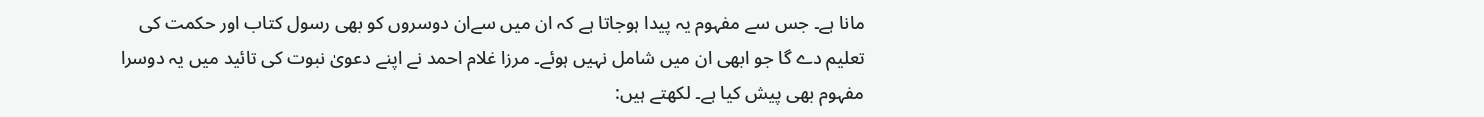مانا ہے۔ جس سے مفہوم یہ پیدا ہوجاتا ہے کہ ان میں سےان دوسروں کو بھی رسول کتاب اور حکمت کی تعلیم دے گا جو ابھی ان میں شامل نہیں ہوئے۔ مرزا غلام احمد نے اپنے دعویٰ نبوت کی تائید میں یہ دوسرا مفہوم بھی پیش کیا ہے۔ لکھتے ہیں: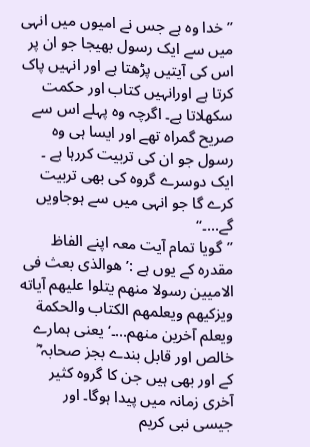’’خدا وہ ہے جس نے امیوں میں انہی میں سے ایک رسول بھیجا جو ان پر اس کی آیتیں پڑھتا ہے اور انہیں پاک کرتا ہے اورانہیں کتاب اور حکمت سکھلاتا ہے۔ اگرچہ وہ پہلے اس سے صریح گمراہ تھے اور ایسا ہی وہ رسول جو ان کی تربیت کررہا ہے ۔ ایک دوسرے گروہ کی بھی تربیت کرے گا جو انہی میں سے ہوجاویں گے...۔‘‘
’’گویا تمام آیت معہ اپنے الفاظ مقدرہ کے یوں ہے :’ھوالذی بعث فی الامیین رسولا منھم یتلوا علیھم آیاته ویزکیھم ویعلمھم الکتاب والحکمة ویعلم آخرین منھم...۔‘ یعنی ہمارے خالص اور قابل بندے بجز صحابہ ؓ کے اور بھی ہیں جن کا گروہ کثیر آخری زمانہ میں پیدا ہوگا۔ اور جیسی نبی کریم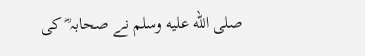صلى الله عليه وسلم نے صحابہ ؓ کی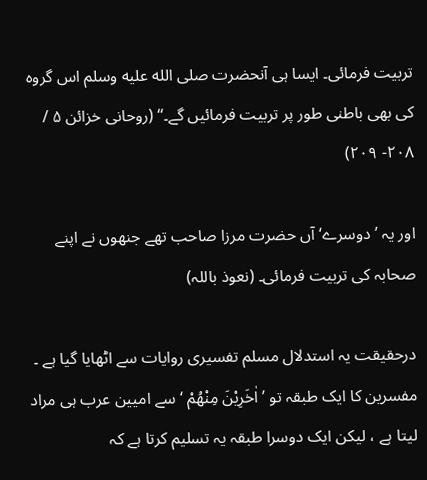تربیت فرمائی۔ ایسا ہی آنحضرت صلى الله عليه وسلم اس گروہ کی بھی باطنی طور پر تربیت فرمائیں گے۔‘‘ (روحانی خزائن ۵ / ۲۰۸- ۲۰۹)

اور یہ ’دوسرے‘ آں حضرت مرزا صاحب تھے جنھوں نے اپنے صحابہ کی تربیت فرمائی۔ (نعوذ باللہ)

درحقیقت یہ استدلال مسلم تفسیری روایات سے اٹھایا گیا ہے ۔ مفسرین کا ایک طبقہ تو ’اٰخَرِيْنَ مِنْهُمْ ‘ سے امیین عرب ہی مراد لیتا ہے ، لیکن ایک دوسرا طبقہ یہ تسلیم کرتا ہے کہ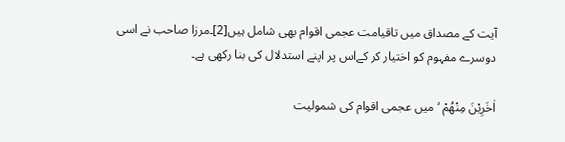آیت کے مصداق میں تاقیامت عجمی اقوام بھی شامل ہیں[2]۔مرزا صاحب نے اسی دوسرے مفہوم کو اختیار کر کےاس پر اپنے استدلال کی بنا رکھی ہے۔

اٰخَرِيْنَ مِنْهُمْ ‘ میں عجمی اقوام کی شمولیت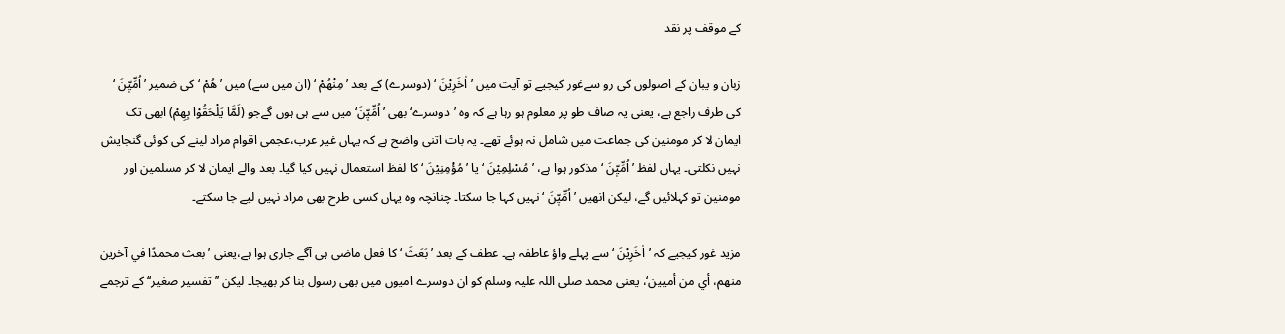کے موقف پر نقد

زبان و یبان کے اصولوں کی رو سےغور کیجیے تو آیت میں ’اٰخَرِيْنَ ‘ (دوسرے) کے بعد ’مِنْهُمْ ‘ (ان میں سے) میں ’هُمْ ‘ کی ضمیر ’اُمِّيّٖنَ ‘ کی طرف راجع ہے، یعنی یہ صاف طو پر معلوم ہو رہا ہے کہ وہ ’دوسرے‘ بھی ’اُمِّيّٖنَ‘ میں سے ہی ہوں گےجو (لَمَّا يَلْحَقُوْا بِهِمْ) ابھی تک ایمان لا کر مومنین کی جماعت میں شامل نہ ہوئے تھے۔ یہ بات اتنی واضح ہے کہ یہاں غیر عرب،عجمی اقوام مراد لینے کی کوئی گنجایش نہیں نکلتی۔ یہاں لفظ ’اُمِّيّٖنَ ‘ مذکور ہوا ہے، ’مُسْلِمِيْنَ ‘ یا ’مُؤْمِنِيْنَ ‘ کا لفظ استعمال نہیں کیا گیا۔ بعد والے ایمان لا کر مسلمین اور مومنین تو کہلائیں گے، لیکن انھیں ’اُمِّيّٖنَ ‘ نہیں کہا جا سکتا۔ چنانچہ وہ یہاں کسی طرح بھی مراد نہیں لیے جا سکتے۔

مزید غور کیجیے کہ ’اٰخَرِيْنَ ‘ سے پہلے واؤ عاطفہ ہے۔ عطف کے بعد ’بَعَثَ ‘ کا فعل ماضی ہی آگے جاری ہوا ہے،یعنی ’بعث محمدًا في آخرین منھم، أي من أمیین‘، یعنی محمد صلی اللہ علیہ وسلم کو ان دوسرے امیوں میں بھی رسول بنا کر بھیجا۔ لیکن ’’تفسیر صغیر‘‘ کے ترجمے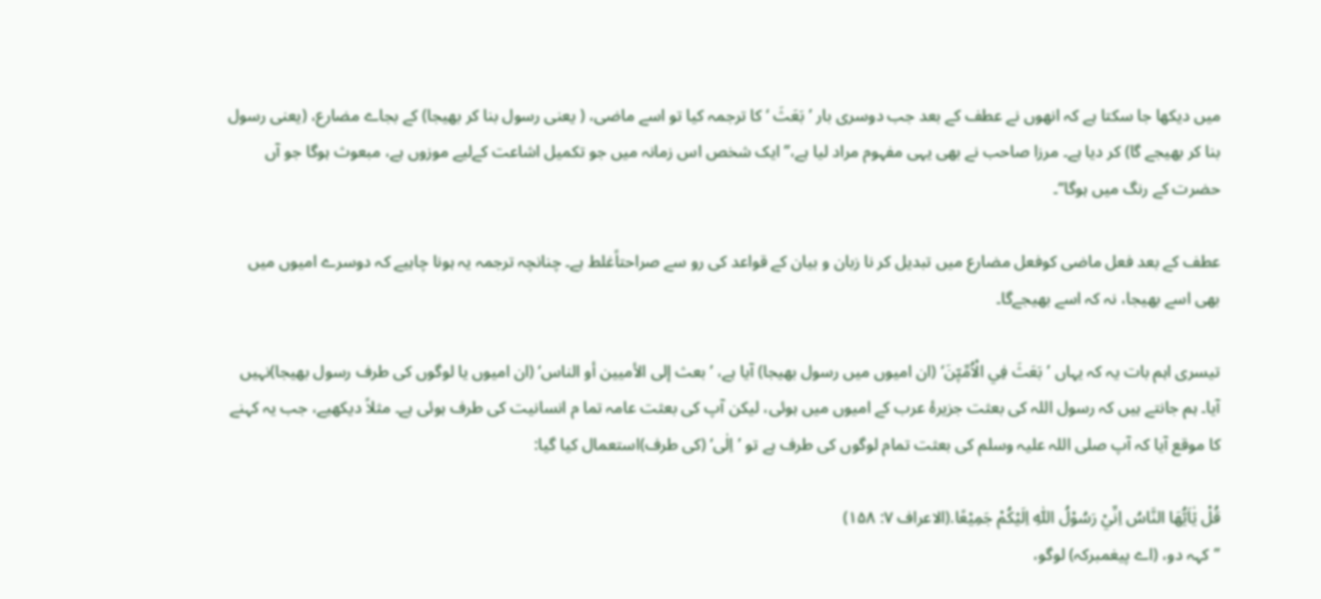میں دیکھا جا سکتا ہے کہ انھوں نے عطف کے بعد جب دوسری بار ’بَعَثَ ‘ کا ترجمہ کیا تو اسے ماضی، ( یعنی رسول بنا کر بھیجا) کے بجاے مضارع، (یعنی رسول بنا کر بھیجے گا) کر دیا ہے۔ مرزا صاحب نے بھی یہی مفہوم مراد لیا ہے،’’ ایک شخص اس زمانہ میں جو تکمیل اشاعت کےلیے موزوں ہے، مبعوث ہوگا جو آں حضرت کے رنگ میں ہوگا‘‘۔

عطف کے بعد فعل ماضی کوفعل مضارع میں تبدیل کر نا زبان و بیان کے قواعد کی رو سے صراحتاًغلط ہے۔ چنانچہ ترجمہ یہ ہونا چاہیے کہ دوسرے امیوں میں بھی اسے بھیجا، نہ کہ اسے بھیجےگا۔

تیسری اہم بات یہ کہ یہاں ’بَعَثَ فِي الْاُمِّيّٖنَ‘ (ان امیوں میں رسول بھیجا) آیا ہے، ’بعث إلی الأمیین أو الناس‘ (ان امیوں یا لوگوں کی طرف رسول بھیجا)نہیں آیا۔ ہم جانتے ہیں کہ رسول اللہ کی بعثت جزیرۂ عرب کے امیوں میں ہوئی، لیکن آپ کی بعثت عامہ تما م انسانیت کی طرف ہوئی ہے۔ مثلاً دیکھیے، جب یہ کہنے کا موقع آیا کہ آپ صلی اللہ علیہ وسلم کی بعثت تمام لوگوں کی طرف ہے تو ’اِلٰی‘ (کی طرف)استعمال کیا گیا:

قُلْ يٰ٘اَيُّهَا النَّاسُ اِنِّيْ رَسُوْلُ اللّٰهِ اِلَيْكُمْ جَمِيْعًا.(الاعراف ۷: ۱۵۸)
’’کہہ دو، (اے پیغمبرکہ) لوگو،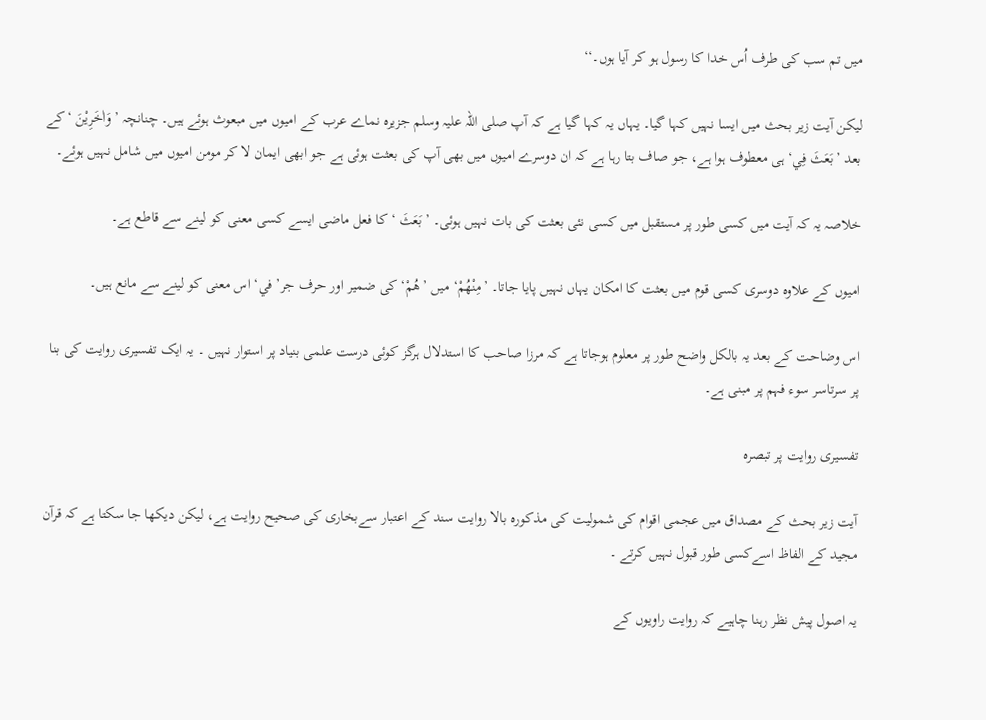میں تم سب کی طرف اُس خدا کا رسول ہو کر آیا ہوں۔‘‘

لیکن آیت زیر بحث میں ایسا نہیں کہا گیا۔ یہاں یہ کہا گیا ہے کہ آپ صلی اللہ علیہ وسلم جزیرہ نماے عرب کے امیوں میں مبعوث ہوئے ہیں۔ چنانچہ ’وَاٰخَرِيْنَ ‘کے بعد ’بَعَثَ فِي‘ ہی معطوف ہوا ہے، جو صاف بتا رہا ہے کہ ان دوسرے امیوں میں بھی آپ کی بعثت ہوئی ہے جو ابھی ایمان لا کر مومن امیوں میں شامل نہیں ہوئے۔

خلاصہ یہ کہ آیت میں کسی طور پر مستقبل میں کسی نئی بعثت کی بات نہیں ہوئی۔ ’بَعَثَ ‘ کا فعل ماضی ایسے کسی معنی کو لینے سے قاطع ہے۔

امیوں کے علاوہ دوسری کسی قوم میں بعثت کا امکان یہاں نہیں پایا جاتا۔ ’مِنْهُمْ‘ میں ’هُمْ‘ کی ضمیر اور حرف جر’ في‘ اس معنی کو لینے سے مانع ہیں۔

اس وضاحت کے بعد یہ بالکل واضح طور پر معلوم ہوجاتا ہے کہ مرزا صاحب کا استدلال ہرگز کوئی درست علمی بنیاد پر استوار نہیں ۔ یہ ایک تفسیری روایت کی بنا پر سرتاسر سوء فہم پر مبنی ہے۔

تفسیری روایت پر تبصرہ

آیت زیر بحث کے مصداق میں عجمی اقوام کی شمولیت کی مذکورہ بالا روایت سند کے اعتبار سےبخاری کی صحیح روایت ہے، لیکن دیکھا جا سکتا ہے کہ قرآن مجید کے الفاظ اسےکسی طور قبول نہیں کرتے ۔

یہ اصول پیش نظر رہنا چاہیے کہ روایت راویوں کے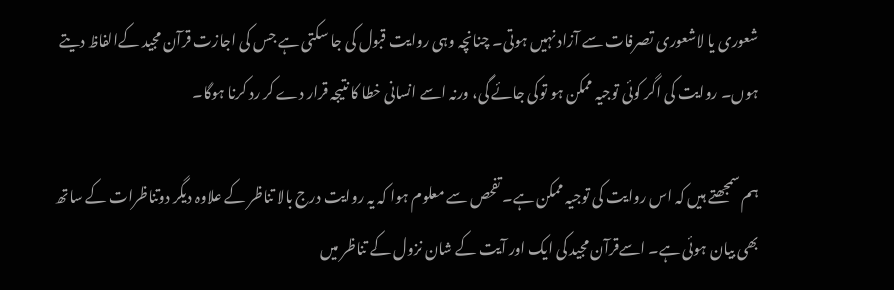شعوری یا لاشعوری تصرفات سے آزاد نہیں ہوتی۔ چنانچہ وہی روایت قبول کی جا سکتی ہے جس کی اجازت قرآن مجید کےالفاظ دیتے ہوں۔ روایت کی اگر کوئی توجیہ ممکن ہو توکی جائے گی، ورنہ اسے انسانی خطا کا نتیجہ قرار دے کر رد کرنا ہوگا۔

ہم سمجھتے ہیں کہ اس روایت کی توجیہ ممکن ہے۔ تفحص سے معلوم ہوا کہ یہ روایت درج بالا تناظر کے علاوہ دیگر دوتناظرات کے ساتھ بھی بیان ہوئی ہے۔ اسےقرآن مجید کی ایک اور آیت کے شان نزول کے تناظر میں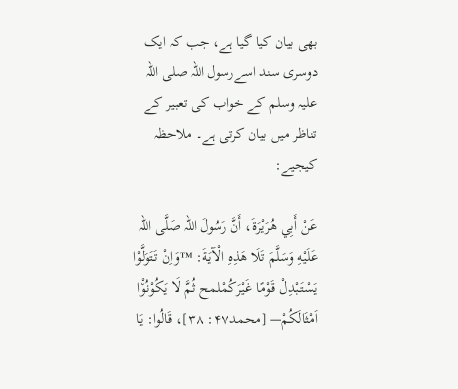بھی بیان کیا گیا ہے، جب کہ ایک دوسری سند اسےرسول اللہ صلی اللہ علیہ وسلم کے خواب کی تعبیر کے تناظر میں بیان کرتی ہے۔ ملاحظہ کیجیے:

عَنْ أَبِي هُرَيْرَةَ، أَنَّ رَسُولَ اللہ صَلَّى اللہ عَلَيْهِ وَسَلَّمَ تَلَا هَذِهِ الْآيَةَ: ™وَاِنْ تَتَوَلَّوْا يَسْتَبْدِلْ قَوْمًا غَيْرَكُمْلمح ثُمَّ لَا يَكُوْنُوْ٘ا اَمْثَالَكُمْ— [محمد۴۷: ۳۸]، قَالُوا: يَا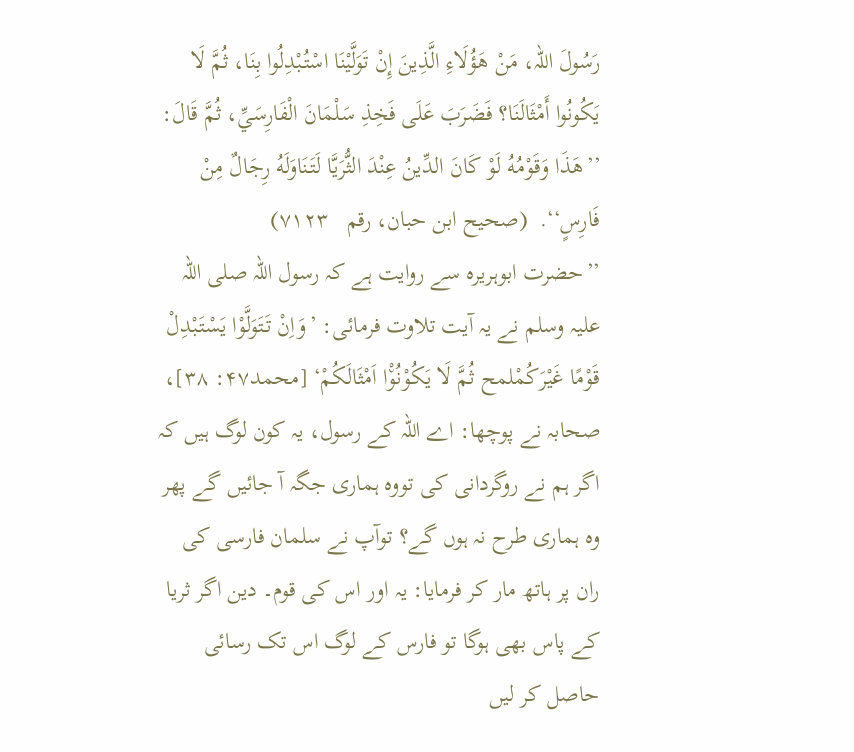رَسُولَ اللہ، مَنْ هَؤُلَاءِ الَّذِينَ إِنْ تَوَلَّيْنَا اسْتُبْدِلُوا بِنَا، ثُمَّ لَا يَكُونُوا أَمْثَالَنَا؟ فَضَرَبَ عَلَى فَخِذِ سَلْمَانَ الْفَارِسَيِّ، ثُمَّ قَالَ: ’’هَذَا وَقَوْمُهُ لَوْ كَانَ الدِّينُ عِنْدَ الثُّرَيَّا لَتَنَاوَلَهُ رِجَالٌ مِنْ فَارِسٍ‘‘.  (صحيح ابن حبان، رقم   ۷۱۲۳)
’’حضرت ابوہریرہ سے روایت ہے کہ رسول اللہ صلی اللہ علیہ وسلم نے یہ آیت تلاوت فرمائی: ’وَاِنْ تَتَوَلَّوْا يَسْتَبْدِلْ قَوْمًا غَيْرَكُمْلمح ثُمَّ لَا يَكُوْنُوْ٘ا اَمْثَالَكُمْ‘ [محمد۴۷: ۳۸]، صحابہ نے پوچھا: اے اللہ کے رسول، یہ کون لوگ ہیں کہ اگر ہم نے روگردانی کی تووہ ہماری جگہ آ جائیں گے پھر وہ ہماری طرح نہ ہوں گے؟ توآپ نے سلمان فارسی کی ران پر ہاتھ مار کر فرمایا: یہ اور اس کی قوم۔ دین اگر ثریا کے پاس بھی ہوگا تو فارس کے لوگ اس تک رسائی حاصل کر لیں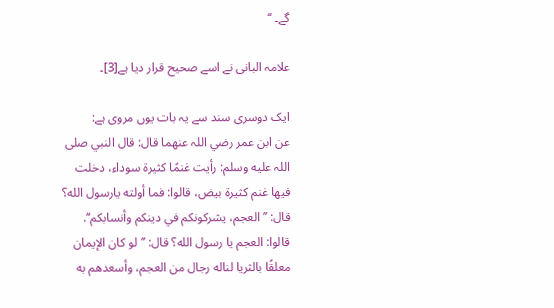گے۔ ‘‘

علامہ البانی نے اسے صحیح قرار دیا ہے[3]۔

ایک دوسری سند سے یہ بات یوں مروی ہے:
عن ابن عمر رضي اللہ عنھما قال: قال النبي صلی اللہ علیه وسلم: رأيت غنمًا كثيرة سوداء، دخلت فيها غنم كثيرة بيض، قالوا: فما أولته يارسول الله؟ قال: ’’العجم، يشركونكم في دينكم وأنسابكم‘‘. قالوا: العجم يا رسول الله؟ قال: ’’لو كان الإيمان معلقًا بالثريا لناله رجال من العجم، وأسعدهم به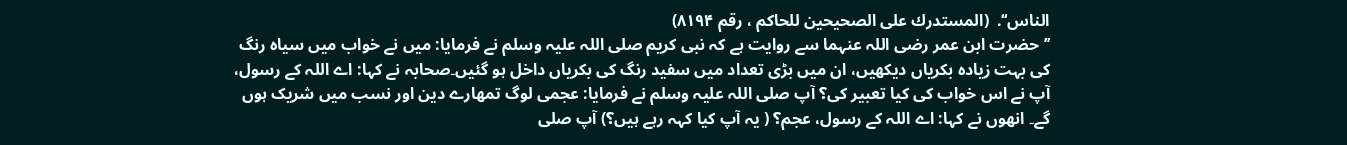الناس‘‘.  (المستدرك على الصحيحين للحاكم ، رقم ۸۱۹۴)
’’حضرت ابن عمر رضی اللہ عنہما سے روایت ہے کہ نبی کریم صلی اللہ علیہ وسلم نے فرمایا: میں نے خواب میں سیاہ رنگ کی بہت زیادہ بکریاں دیکھیں، ان میں بڑی تعداد میں سفید رنگ کی بکریاں داخل ہو گئیں۔صحابہ نے کہا: اے اللہ کے رسول، آپ نے اس خواب کی کیا تعبیر کی؟ آپ صلی اللہ علیہ وسلم نے فرمایا: عجمی لوگ تمھارے دین اور نسب میں شریک ہوں گے۔ انھوں نے کہا: اے اللہ کے رسول، عجم؟ ( یہ آپ کیا کہہ رہے ہیں؟) آپ صلی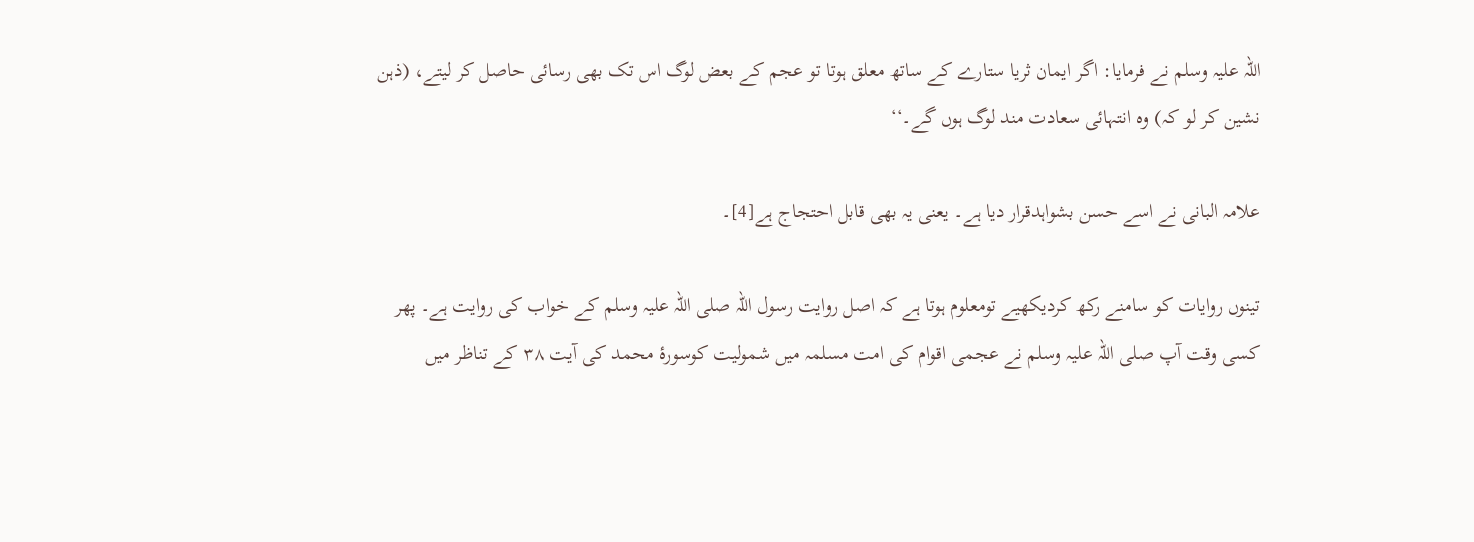اللہ علیہ وسلم نے فرمایا: اگر ایمان ثریا ستارے کے ساتھ معلق ہوتا تو عجم کے بعض لوگ اس تک بھی رسائی حاصل کر لیتے، (ذہن نشین کر لو کہ) وہ انتہائی سعادت مند لوگ ہوں گے۔‘‘

علامہ البانی نے اسے حسن بشواہدقرار دیا ہے۔ یعنی یہ بھی قابل احتجاج ہے[4]۔

تینوں روایات کو سامنے رکھ کردیکھیے تومعلوم ہوتا ہے کہ اصل روایت رسول اللہ صلی اللہ علیہ وسلم کے خواب کی روایت ہے۔ پھر کسی وقت آپ صلی اللہ علیہ وسلم نے عجمی اقوام کی امت مسلمہ میں شمولیت کوسورۂ محمد کی آیت ۳۸ کے تناظر میں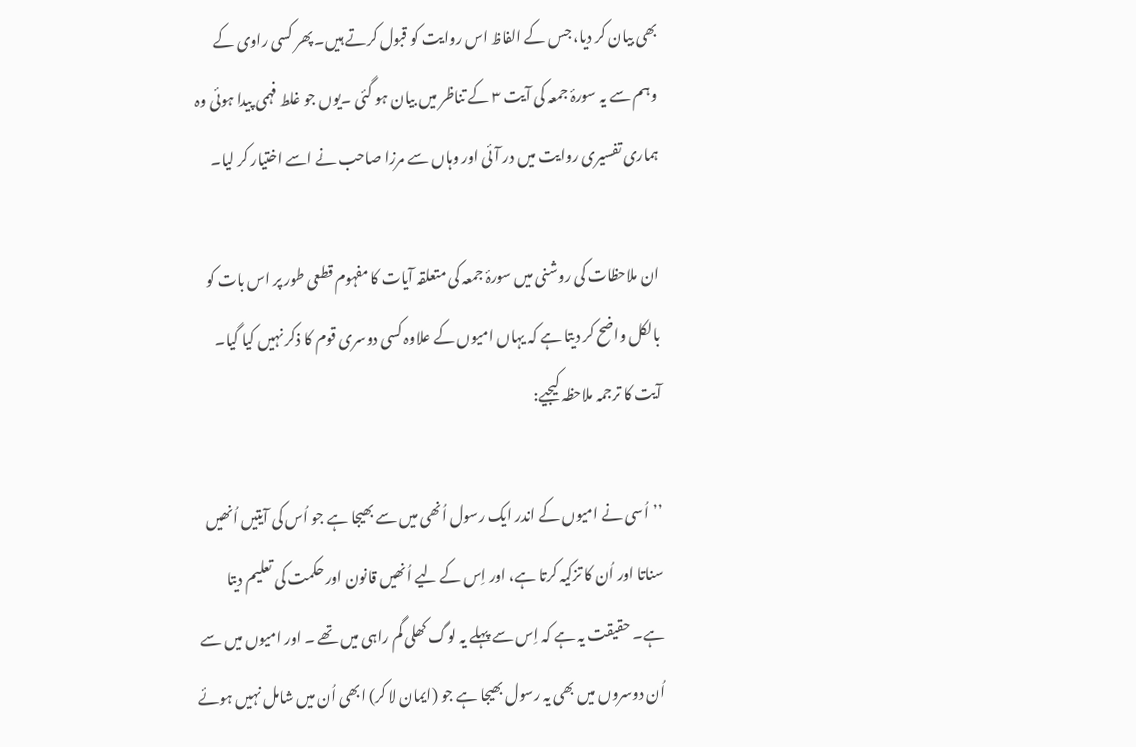بھی بیان کر دیا، جس کے الفاظ اس روایت کو قبول کرتے ہیں۔ پھر کسی راوی کے وہم سے یہ سورۂ جمعہ کی آیت ۳ کے تناظر میں بیان ہو گئی ۔یوں جو غلط فہمی پیدا ہوئی وہ ہماری تفسیری روایت میں در آئی اور وہاں سے مرزا صاحب نے اسے اختیار کر لیا۔

ان ملاحظات کی روشنی میں سورۂ جمعہ کی متعلقہ آیات کا مفہوم قطعی طور پر اس بات کو بالکل واضح کر دیتا ہے کہ یہاں امیوں کے علاوہ کسی دوسری قوم کا ذکر نہیں کیا گیا۔ آیت کا ترجمہ ملاحظہ کیجیے:

’’اُسی نے امیوں کے اندر ایک رسول اُنھی میں سے بھیجا ہے جو اُس کی آیتیں اُنھیں سناتا اور اُن کا تزکیہ کرتا ہے، اور اِس کے لیے اُنھیں قانون اور حکمت کی تعلیم دیتا ہے۔ حقیقت یہ ہے کہ اِس سے پہلے یہ لوگ کھلی گم راہی میں تھے ۔ اور امیوں میں سے اُن دوسروں میں بھی یہ رسول بھیجا ہے جو (ایمان لا کر) ابھی اُن میں شامل نہیں ہوئے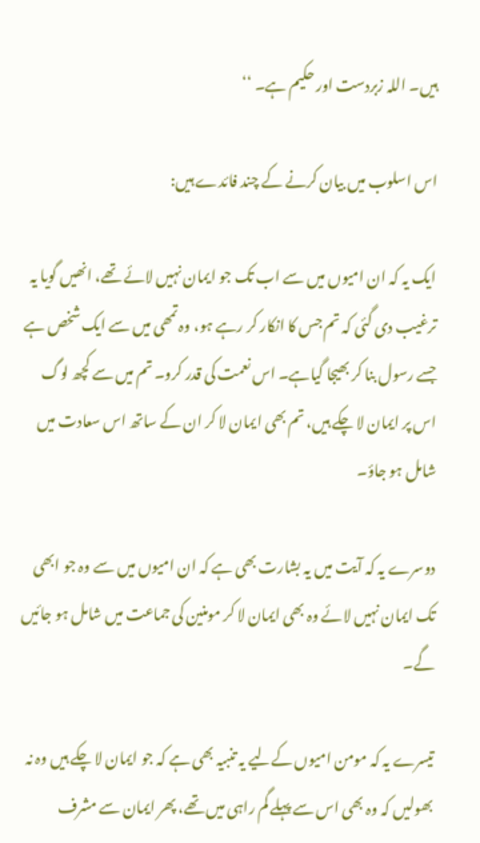ہیں۔ اللہ زبردست اور حکیم ہے۔ ‘‘

اس اسلوب میں بیان کرنے کے چند فائدے ہیں:

ایک یہ کہ ان امیوں میں سے اب تک جو ایمان نہیں لائے تھے، انھیں گویا یہ ترغیب دی گئی کہ تم جس کا انکار کر رہے ہو، وہ تمھی میں سے ایک شخص ہے جسے رسول بنا کر بھیجا گیاہے۔ اس نعمت کی قدر کرو۔ تم میں سے کچھ لوگ اس پر ایمان لا چکے ہیں، تم بھی ایمان لا کر ان کے ساتھ اس سعادت میں شامل ہو جاؤ۔

دوسرے یہ کہ آیت میں یہ بشارت بھی ہے کہ ان امیوں میں سے وہ جو ابھی تک ایمان نہیں لائے وہ بھی ایمان لا کر مومنین کی جماعت میں شامل ہو جائیں گے۔

تیسرے یہ کہ مومن امیوں کےلیے یہ تنبیہ بھی ہے کہ جو ایمان لا چکے ہیں وہ نہ بھولیں کہ وہ بھی اس سے پہلے گم راہی میں تھے، پھر ایمان سے مشرف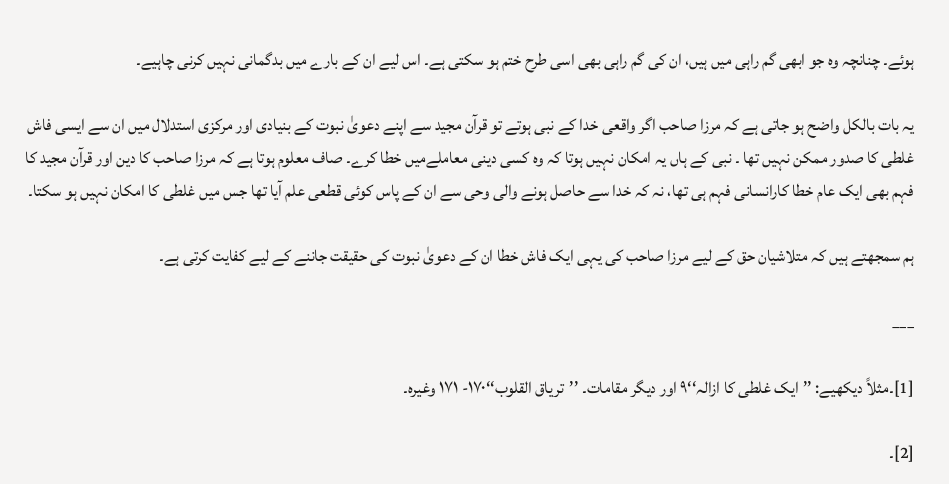ہوئے۔ چنانچہ وہ جو ابھی گم راہی میں ہیں، ان کی گم راہی بھی اسی طرح ختم ہو سکتی ہے۔ اس لیے ان کے بارے میں بدگمانی نہیں کرنی چاہیے۔

یہ بات بالکل واضح ہو جاتی ہے کہ مرزا صاحب اگر واقعی خدا کے نبی ہوتے تو قرآن مجید سے اپنے دعویٰ نبوت کے بنیادی اور مرکزی استدلال میں ان سے ایسی فاش غلطی کا صدور ممکن نہیں تھا ۔ نبی کے ہاں یہ امکان نہیں ہوتا کہ وہ کسی دینی معاملےمیں خطا کرے۔ صاف معلوم ہوتا ہے کہ مرزا صاحب کا دین اور قرآن مجید کا فہم بھی ایک عام خطا کارانسانی فہم ہی تھا، نہ کہ خدا سے حاصل ہونے والی وحی سے ان کے پاس کوئی قطعی علم آیا تھا جس میں غلطی کا امکان نہیں ہو سکتا۔

ہم سمجھتے ہیں کہ متلاشیان حق کے لیے مرزا صاحب کی یہی ایک فاش خطا ان کے دعویٰ نبوت کی حقیقت جاننے کے لیے کفایت کرتی ہے۔

___

[1]۔مثلاً دیکھیے: ’’ایک غلطی کا ازالہ‘‘۹ اور دیگر مقامات۔ ’’تریاق القلوب‘‘۱۷۰- ۱۷۱ وغیرہ۔

[2]۔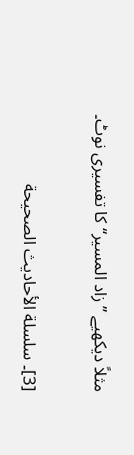مثلاً دیکھیے ’’زاد المسیر‘‘ کا تفسیری نوٹ۔

[3]۔ سلسلة الأحاديث الصحيحة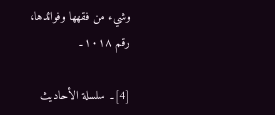وشيء من فقهها وفوائدها، رقم ۱۰۱۸۔

[4]۔ سلسلة الأحاديث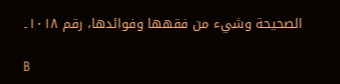الصحيحة وشيء من فقهها وفوائدها، رقم ۱۰۱۸۔

B